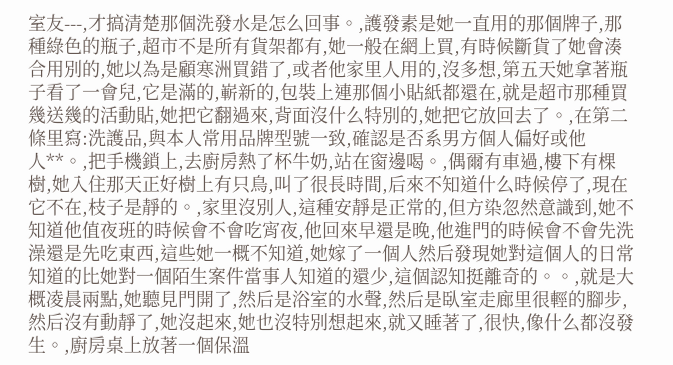室友---,才搞清楚那個洗發水是怎么回事。,護發素是她一直用的那個牌子,那種綠色的瓶子,超市不是所有貨架都有,她一般在網上買,有時候斷貨了她會湊合用別的,她以為是顧寒洲買錯了,或者他家里人用的,沒多想,第五天她拿著瓶子看了一會兒,它是滿的,嶄新的,包裝上連那個小貼紙都還在,就是超市那種買幾送幾的活動貼,她把它翻過來,背面沒什么特別的,她把它放回去了。,在第二條里寫:洗護品,與本人常用品牌型號一致,確認是否系男方個人偏好或他人**。,把手機鎖上,去廚房熱了杯牛奶,站在窗邊喝。,偶爾有車過,樓下有棵樹,她入住那天正好樹上有只鳥,叫了很長時間,后來不知道什么時候停了,現在它不在,枝子是靜的。,家里沒別人,這種安靜是正常的,但方染忽然意識到,她不知道他值夜班的時候會不會吃宵夜,他回來早還是晚,他進門的時候會不會先洗澡還是先吃東西,這些她一概不知道,她嫁了一個人然后發現她對這個人的日常知道的比她對一個陌生案件當事人知道的還少,這個認知挺離奇的。。,就是大概凌晨兩點,她聽見門開了,然后是浴室的水聲,然后是臥室走廊里很輕的腳步,然后沒有動靜了,她沒起來,她也沒特別想起來,就又睡著了,很快,像什么都沒發生。,廚房桌上放著一個保溫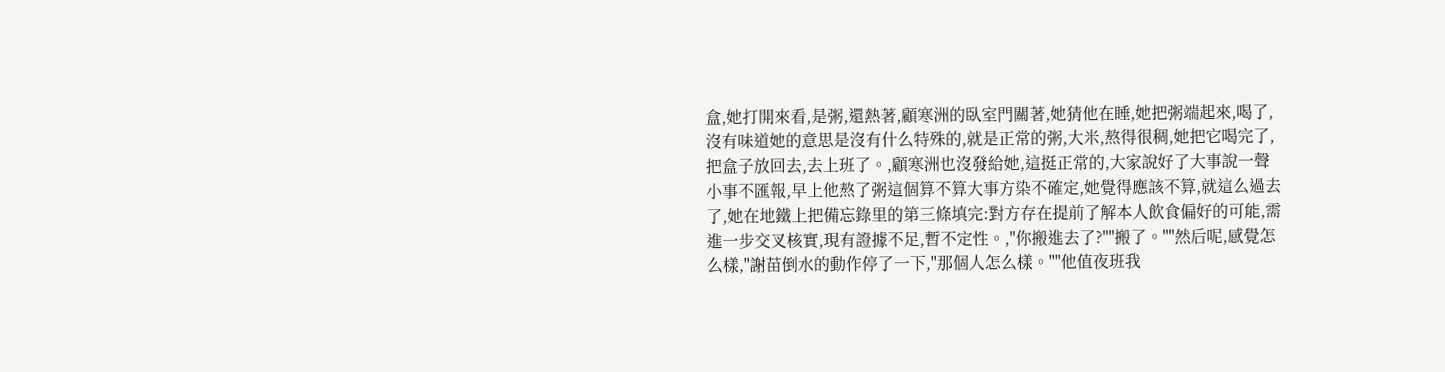盒,她打開來看,是粥,還熱著,顧寒洲的臥室門關著,她猜他在睡,她把粥端起來,喝了,沒有味道她的意思是沒有什么特殊的,就是正常的粥,大米,熬得很稠,她把它喝完了,把盒子放回去,去上班了。,顧寒洲也沒發給她,這挺正常的,大家說好了大事說一聲小事不匯報,早上他熬了粥這個算不算大事方染不確定,她覺得應該不算,就這么過去了,她在地鐵上把備忘錄里的第三條填完:對方存在提前了解本人飲食偏好的可能,需進一步交叉核實,現有證據不足,暫不定性。,"你搬進去了?""搬了。""然后呢,感覺怎么樣,"謝苗倒水的動作停了一下,"那個人怎么樣。""他值夜班我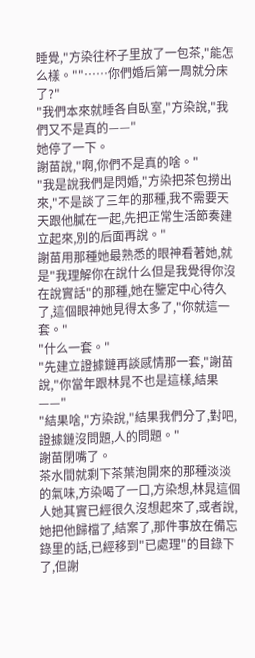睡覺,"方染往杯子里放了一包茶,"能怎么樣。""……你們婚后第一周就分床了?"
"我們本來就睡各自臥室,"方染說,"我們又不是真的——"
她停了一下。
謝苗說,"啊,你們不是真的啥。"
"我是說我們是閃婚,"方染把茶包撈出來,"不是談了三年的那種,我不需要天天跟他膩在一起,先把正常生活節奏建立起來,別的后面再說。"
謝苗用那種她最熟悉的眼神看著她,就是"我理解你在說什么但是我覺得你沒在說實話"的那種,她在鑒定中心待久了,這個眼神她見得太多了,"你就這一套。"
"什么一套。"
"先建立證據鏈再談感情那一套,"謝苗說,"你當年跟林晁不也是這樣,結果——"
"結果啥,"方染說,"結果我們分了,對吧,證據鏈沒問題,人的問題。"
謝苗閉嘴了。
茶水間就剩下茶葉泡開來的那種淡淡的氣味,方染喝了一口,方染想,林晁這個人她其實已經很久沒想起來了,或者說,她把他歸檔了,結案了,那件事放在備忘錄里的話,已經移到"已處理"的目錄下了,但謝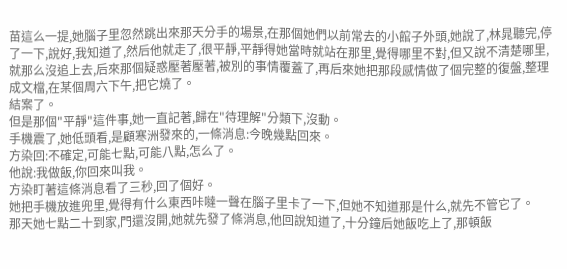苗這么一提,她腦子里忽然跳出來那天分手的場景,在那個她們以前常去的小館子外頭,她說了,林晁聽完,停了一下,說好,我知道了,然后他就走了,很平靜,平靜得她當時就站在那里,覺得哪里不對,但又說不清楚哪里,就那么沒追上去,后來那個疑惑壓著壓著,被別的事情覆蓋了,再后來她把那段感情做了個完整的復盤,整理成文檔,在某個周六下午,把它燒了。
結案了。
但是那個"平靜"這件事,她一直記著,歸在"待理解"分類下,沒動。
手機震了,她低頭看,是顧寒洲發來的,一條消息:今晚幾點回來。
方染回:不確定,可能七點,可能八點,怎么了。
他說:我做飯,你回來叫我。
方染盯著這條消息看了三秒,回了個好。
她把手機放進兜里,覺得有什么東西咔噠一聲在腦子里卡了一下,但她不知道那是什么,就先不管它了。
那天她七點二十到家,門還沒開,她就先發了條消息,他回說知道了,十分鐘后她飯吃上了,那頓飯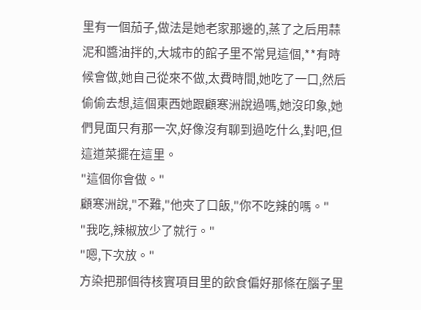里有一個茄子,做法是她老家那邊的,蒸了之后用蒜泥和醬油拌的,大城市的館子里不常見這個,**有時候會做,她自己從來不做,太費時間,她吃了一口,然后偷偷去想,這個東西她跟顧寒洲說過嗎,她沒印象,她們見面只有那一次,好像沒有聊到過吃什么,對吧,但這道菜擺在這里。
"這個你會做。"
顧寒洲說,"不難,"他夾了口飯,"你不吃辣的嗎。"
"我吃,辣椒放少了就行。"
"嗯,下次放。"
方染把那個待核實項目里的飲食偏好那條在腦子里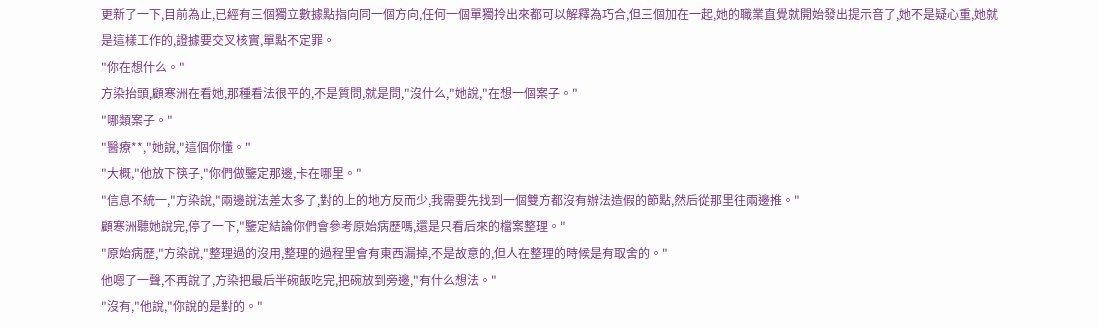更新了一下,目前為止,已經有三個獨立數據點指向同一個方向,任何一個單獨拎出來都可以解釋為巧合,但三個加在一起,她的職業直覺就開始發出提示音了,她不是疑心重,她就是這樣工作的,證據要交叉核實,單點不定罪。
"你在想什么。"
方染抬頭,顧寒洲在看她,那種看法很平的,不是質問,就是問,"沒什么,"她說,"在想一個案子。"
"哪類案子。"
"醫療**,"她說,"這個你懂。"
"大概,"他放下筷子,"你們做鑒定那邊,卡在哪里。"
"信息不統一,"方染說,"兩邊說法差太多了,對的上的地方反而少,我需要先找到一個雙方都沒有辦法造假的節點,然后從那里往兩邊推。"
顧寒洲聽她說完,停了一下,"鑒定結論你們會參考原始病歷嗎,還是只看后來的檔案整理。"
"原始病歷,"方染說,"整理過的沒用,整理的過程里會有東西漏掉,不是故意的,但人在整理的時候是有取舍的。"
他嗯了一聲,不再說了,方染把最后半碗飯吃完,把碗放到旁邊,"有什么想法。"
"沒有,"他說,"你說的是對的。"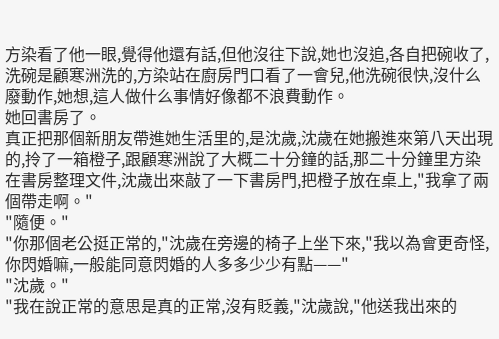方染看了他一眼,覺得他還有話,但他沒往下說,她也沒追,各自把碗收了,洗碗是顧寒洲洗的,方染站在廚房門口看了一會兒,他洗碗很快,沒什么廢動作,她想,這人做什么事情好像都不浪費動作。
她回書房了。
真正把那個新朋友帶進她生活里的,是沈歲,沈歲在她搬進來第八天出現的,拎了一箱橙子,跟顧寒洲說了大概二十分鐘的話,那二十分鐘里方染在書房整理文件,沈歲出來敲了一下書房門,把橙子放在桌上,"我拿了兩個帶走啊。"
"隨便。"
"你那個老公挺正常的,"沈歲在旁邊的椅子上坐下來,"我以為會更奇怪,你閃婚嘛,一般能同意閃婚的人多多少少有點——"
"沈歲。"
"我在說正常的意思是真的正常,沒有貶義,"沈歲說,"他送我出來的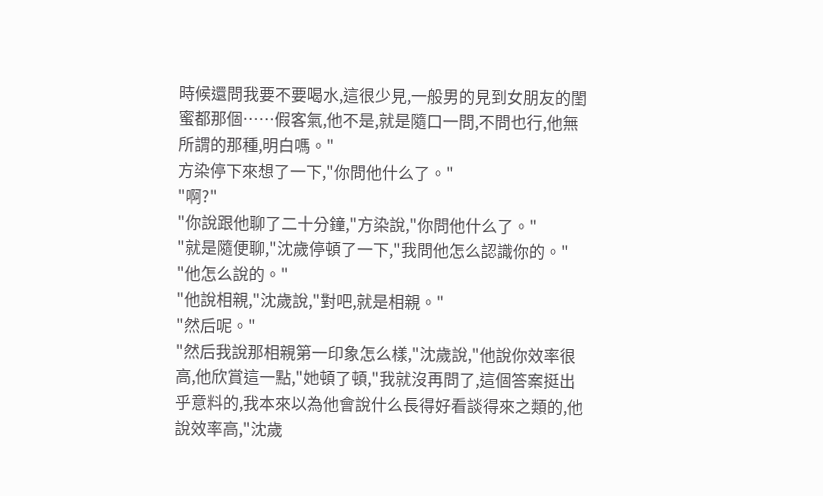時候還問我要不要喝水,這很少見,一般男的見到女朋友的閨蜜都那個……假客氣,他不是,就是隨口一問,不問也行,他無所謂的那種,明白嗎。"
方染停下來想了一下,"你問他什么了。"
"啊?"
"你說跟他聊了二十分鐘,"方染說,"你問他什么了。"
"就是隨便聊,"沈歲停頓了一下,"我問他怎么認識你的。"
"他怎么說的。"
"他說相親,"沈歲說,"對吧,就是相親。"
"然后呢。"
"然后我說那相親第一印象怎么樣,"沈歲說,"他說你效率很高,他欣賞這一點,"她頓了頓,"我就沒再問了,這個答案挺出乎意料的,我本來以為他會說什么長得好看談得來之類的,他說效率高,"沈歲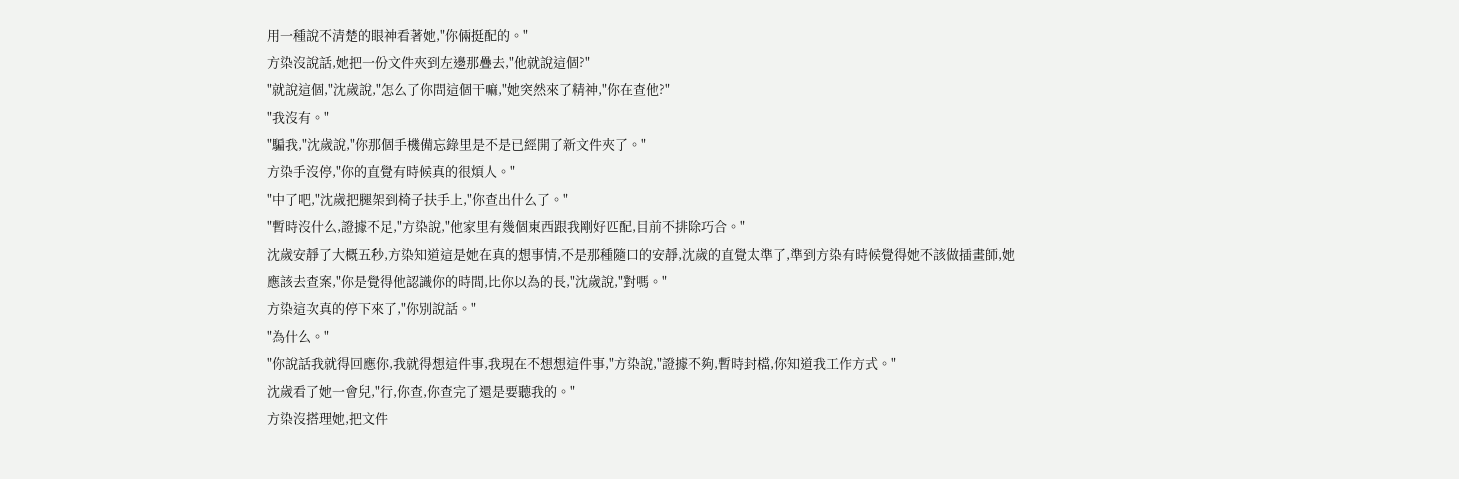用一種說不清楚的眼神看著她,"你倆挺配的。"
方染沒說話,她把一份文件夾到左邊那疊去,"他就說這個?"
"就說這個,"沈歲說,"怎么了你問這個干嘛,"她突然來了精神,"你在查他?"
"我沒有。"
"騙我,"沈歲說,"你那個手機備忘錄里是不是已經開了新文件夾了。"
方染手沒停,"你的直覺有時候真的很煩人。"
"中了吧,"沈歲把腿架到椅子扶手上,"你查出什么了。"
"暫時沒什么,證據不足,"方染說,"他家里有幾個東西跟我剛好匹配,目前不排除巧合。"
沈歲安靜了大概五秒,方染知道這是她在真的想事情,不是那種隨口的安靜,沈歲的直覺太準了,準到方染有時候覺得她不該做插畫師,她應該去查案,"你是覺得他認識你的時間,比你以為的長,"沈歲說,"對嗎。"
方染這次真的停下來了,"你別說話。"
"為什么。"
"你說話我就得回應你,我就得想這件事,我現在不想想這件事,"方染說,"證據不夠,暫時封檔,你知道我工作方式。"
沈歲看了她一會兒,"行,你查,你查完了還是要聽我的。"
方染沒搭理她,把文件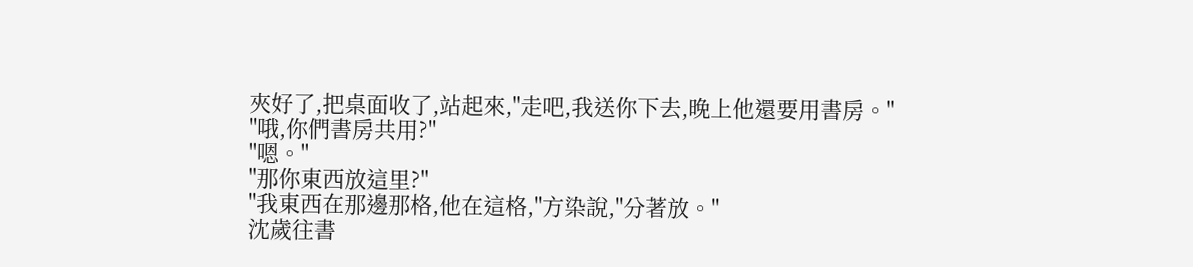夾好了,把桌面收了,站起來,"走吧,我送你下去,晚上他還要用書房。"
"哦,你們書房共用?"
"嗯。"
"那你東西放這里?"
"我東西在那邊那格,他在這格,"方染說,"分著放。"
沈歲往書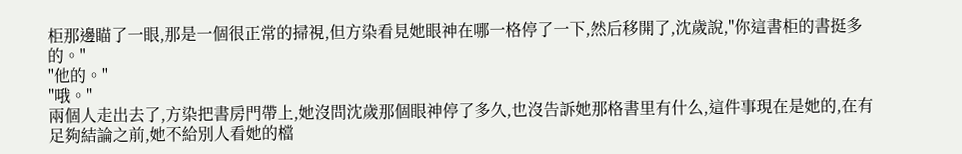柜那邊瞄了一眼,那是一個很正常的掃視,但方染看見她眼神在哪一格停了一下,然后移開了,沈歲說,"你這書柜的書挺多的。"
"他的。"
"哦。"
兩個人走出去了,方染把書房門帶上,她沒問沈歲那個眼神停了多久,也沒告訴她那格書里有什么,這件事現在是她的,在有足夠結論之前,她不給別人看她的檔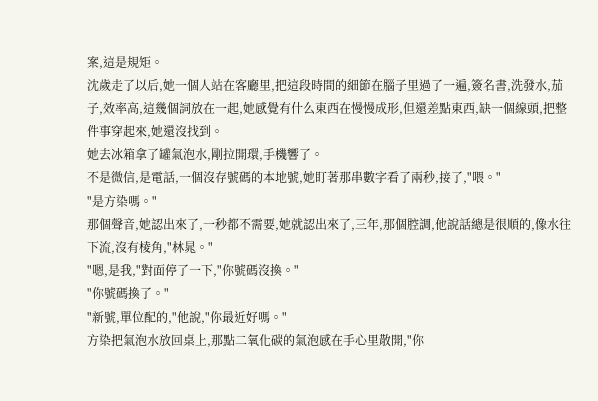案,這是規矩。
沈歲走了以后,她一個人站在客廳里,把這段時間的細節在腦子里過了一遍,簽名書,洗發水,茄子,效率高,這幾個詞放在一起,她感覺有什么東西在慢慢成形,但還差點東西,缺一個線頭,把整件事穿起來,她還沒找到。
她去冰箱拿了罐氣泡水,剛拉開環,手機響了。
不是微信,是電話,一個沒存號碼的本地號,她盯著那串數字看了兩秒,接了,"喂。"
"是方染嗎。"
那個聲音,她認出來了,一秒都不需要,她就認出來了,三年,那個腔調,他說話總是很順的,像水往下流,沒有棱角,"林晁。"
"嗯,是我,"對面停了一下,"你號碼沒換。"
"你號碼換了。"
"新號,單位配的,"他說,"你最近好嗎。"
方染把氣泡水放回桌上,那點二氧化碳的氣泡感在手心里散開,"你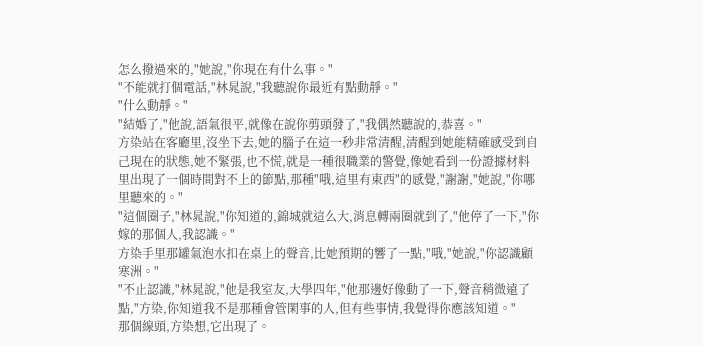怎么撥過來的,"她說,"你現在有什么事。"
"不能就打個電話,"林晁說,"我聽說你最近有點動靜。"
"什么動靜。"
"結婚了,"他說,語氣很平,就像在說你剪頭發了,"我偶然聽說的,恭喜。"
方染站在客廳里,沒坐下去,她的腦子在這一秒非常清醒,清醒到她能精確感受到自己現在的狀態,她不緊張,也不慌,就是一種很職業的警覺,像她看到一份證據材料里出現了一個時間對不上的節點,那種"哦,這里有東西"的感覺,"謝謝,"她說,"你哪里聽來的。"
"這個圈子,"林晁說,"你知道的,錦城就這么大,消息轉兩圈就到了,"他停了一下,"你嫁的那個人,我認識。"
方染手里那罐氣泡水扣在桌上的聲音,比她預期的響了一點,"哦,"她說,"你認識顧寒洲。"
"不止認識,"林晁說,"他是我室友,大學四年,"他那邊好像動了一下,聲音稍微遠了點,"方染,你知道我不是那種會管閑事的人,但有些事情,我覺得你應該知道。"
那個線頭,方染想,它出現了。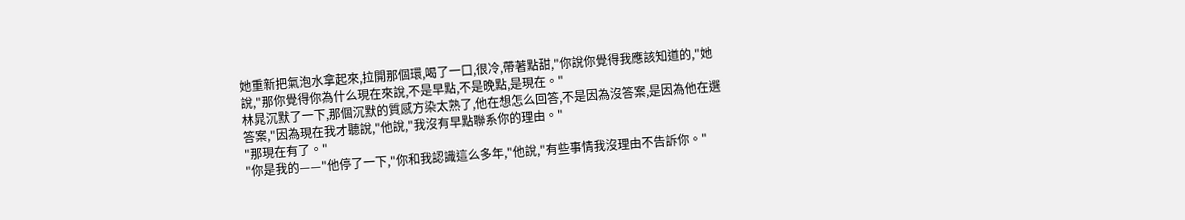她重新把氣泡水拿起來,拉開那個環,喝了一口,很冷,帶著點甜,"你說你覺得我應該知道的,"她說,"那你覺得你為什么現在來說,不是早點,不是晚點,是現在。"
林晁沉默了一下,那個沉默的質感方染太熟了,他在想怎么回答,不是因為沒答案,是因為他在選答案,"因為現在我才聽說,"他說,"我沒有早點聯系你的理由。"
"那現在有了。"
"你是我的——"他停了一下,"你和我認識這么多年,"他說,"有些事情我沒理由不告訴你。"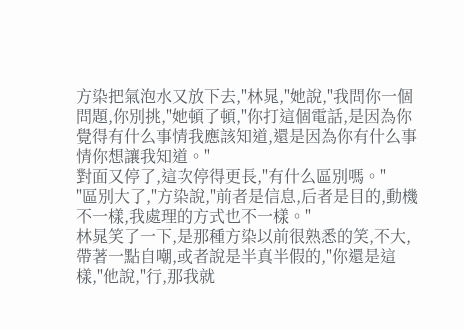方染把氣泡水又放下去,"林晁,"她說,"我問你一個問題,你別挑,"她頓了頓,"你打這個電話,是因為你覺得有什么事情我應該知道,還是因為你有什么事情你想讓我知道。"
對面又停了,這次停得更長,"有什么區別嗎。"
"區別大了,"方染說,"前者是信息,后者是目的,動機不一樣,我處理的方式也不一樣。"
林晁笑了一下,是那種方染以前很熟悉的笑,不大,帶著一點自嘲,或者說是半真半假的,"你還是這樣,"他說,"行,那我就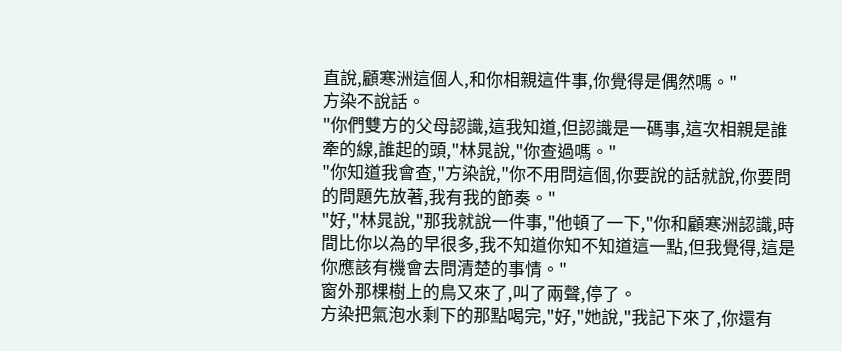直說,顧寒洲這個人,和你相親這件事,你覺得是偶然嗎。"
方染不說話。
"你們雙方的父母認識,這我知道,但認識是一碼事,這次相親是誰牽的線,誰起的頭,"林晁說,"你查過嗎。"
"你知道我會查,"方染說,"你不用問這個,你要說的話就說,你要問的問題先放著,我有我的節奏。"
"好,"林晁說,"那我就說一件事,"他頓了一下,"你和顧寒洲認識,時間比你以為的早很多,我不知道你知不知道這一點,但我覺得,這是你應該有機會去問清楚的事情。"
窗外那棵樹上的鳥又來了,叫了兩聲,停了。
方染把氣泡水剩下的那點喝完,"好,"她說,"我記下來了,你還有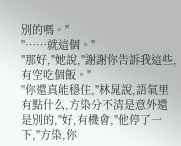別的嗎。"
"……就這個。"
"那好,"她說,"謝謝你告訴我這些,有空吃個飯。"
"你還真能穩住,"林晁說,語氣里有點什么,方染分不清是意外還是別的,"好,有機會,"他停了一下,"方染,你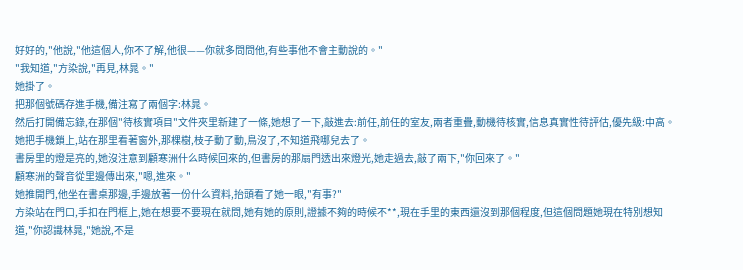好好的,"他說,"他這個人,你不了解,他很——你就多問問他,有些事他不會主動說的。"
"我知道,"方染說,"再見,林晁。"
她掛了。
把那個號碼存進手機,備注寫了兩個字:林晁。
然后打開備忘錄,在那個"待核實項目"文件夾里新建了一條,她想了一下,敲進去:前任,前任的室友,兩者重疊,動機待核實,信息真實性待評估,優先級:中高。
她把手機鎖上,站在那里看著窗外,那棵樹,枝子動了動,鳥沒了,不知道飛哪兒去了。
書房里的燈是亮的,她沒注意到顧寒洲什么時候回來的,但書房的那扇門透出來燈光,她走過去,敲了兩下,"你回來了。"
顧寒洲的聲音從里邊傳出來,"嗯,進來。"
她推開門,他坐在書桌那邊,手邊放著一份什么資料,抬頭看了她一眼,"有事?"
方染站在門口,手扣在門框上,她在想要不要現在就問,她有她的原則,證據不夠的時候不**,現在手里的東西還沒到那個程度,但這個問題她現在特別想知道,"你認識林晁,"她說,不是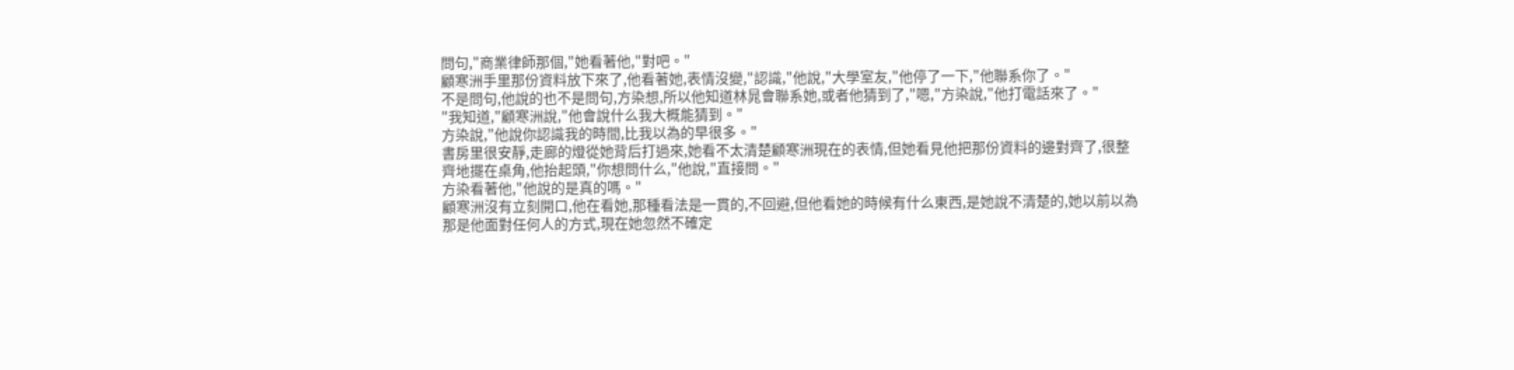問句,"商業律師那個,"她看著他,"對吧。"
顧寒洲手里那份資料放下來了,他看著她,表情沒變,"認識,"他說,"大學室友,"他停了一下,"他聯系你了。"
不是問句,他說的也不是問句,方染想,所以他知道林晁會聯系她,或者他猜到了,"嗯,"方染說,"他打電話來了。"
"我知道,"顧寒洲說,"他會說什么我大概能猜到。"
方染說,"他說你認識我的時間,比我以為的早很多。"
書房里很安靜,走廊的燈從她背后打過來,她看不太清楚顧寒洲現在的表情,但她看見他把那份資料的邊對齊了,很整齊地擺在桌角,他抬起頭,"你想問什么,"他說,"直接問。"
方染看著他,"他說的是真的嗎。"
顧寒洲沒有立刻開口,他在看她,那種看法是一貫的,不回避,但他看她的時候有什么東西,是她說不清楚的,她以前以為那是他面對任何人的方式,現在她忽然不確定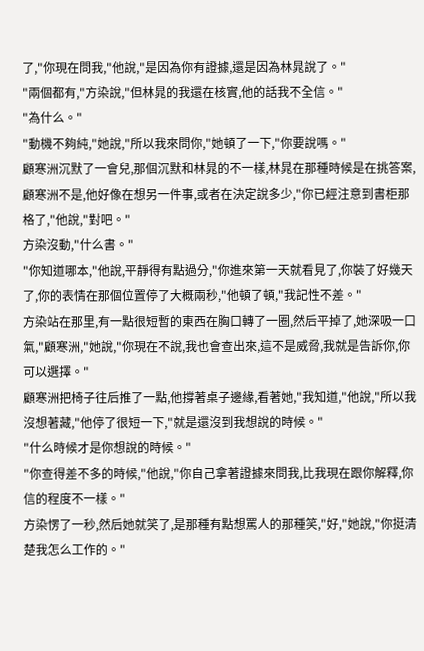了,"你現在問我,"他說,"是因為你有證據,還是因為林晁說了。"
"兩個都有,"方染說,"但林晁的我還在核實,他的話我不全信。"
"為什么。"
"動機不夠純,"她說,"所以我來問你,"她頓了一下,"你要說嗎。"
顧寒洲沉默了一會兒,那個沉默和林晁的不一樣,林晁在那種時候是在挑答案,顧寒洲不是,他好像在想另一件事,或者在決定說多少,"你已經注意到書柜那格了,"他說,"對吧。"
方染沒動,"什么書。"
"你知道哪本,"他說,平靜得有點過分,"你進來第一天就看見了,你裝了好幾天了,你的表情在那個位置停了大概兩秒,"他頓了頓,"我記性不差。"
方染站在那里,有一點很短暫的東西在胸口轉了一圈,然后平掉了,她深吸一口氣,"顧寒洲,"她說,"你現在不說,我也會查出來,這不是威脅,我就是告訴你,你可以選擇。"
顧寒洲把椅子往后推了一點,他撐著桌子邊緣,看著她,"我知道,"他說,"所以我沒想著藏,"他停了很短一下,"就是還沒到我想說的時候。"
"什么時候才是你想說的時候。"
"你查得差不多的時候,"他說,"你自己拿著證據來問我,比我現在跟你解釋,你信的程度不一樣。"
方染愣了一秒,然后她就笑了,是那種有點想罵人的那種笑,"好,"她說,"你挺清楚我怎么工作的。"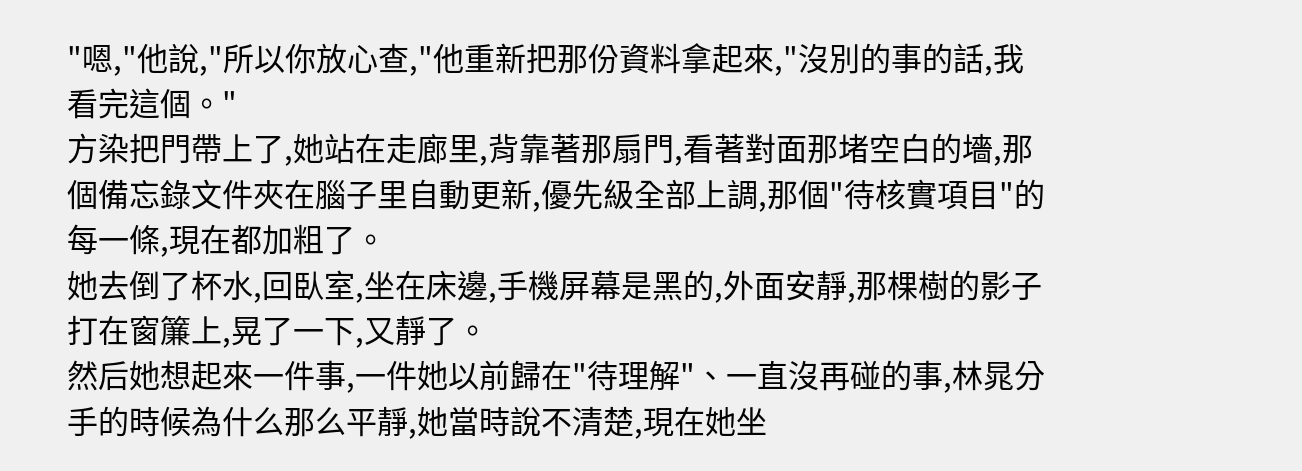"嗯,"他說,"所以你放心查,"他重新把那份資料拿起來,"沒別的事的話,我看完這個。"
方染把門帶上了,她站在走廊里,背靠著那扇門,看著對面那堵空白的墻,那個備忘錄文件夾在腦子里自動更新,優先級全部上調,那個"待核實項目"的每一條,現在都加粗了。
她去倒了杯水,回臥室,坐在床邊,手機屏幕是黑的,外面安靜,那棵樹的影子打在窗簾上,晃了一下,又靜了。
然后她想起來一件事,一件她以前歸在"待理解"、一直沒再碰的事,林晁分手的時候為什么那么平靜,她當時說不清楚,現在她坐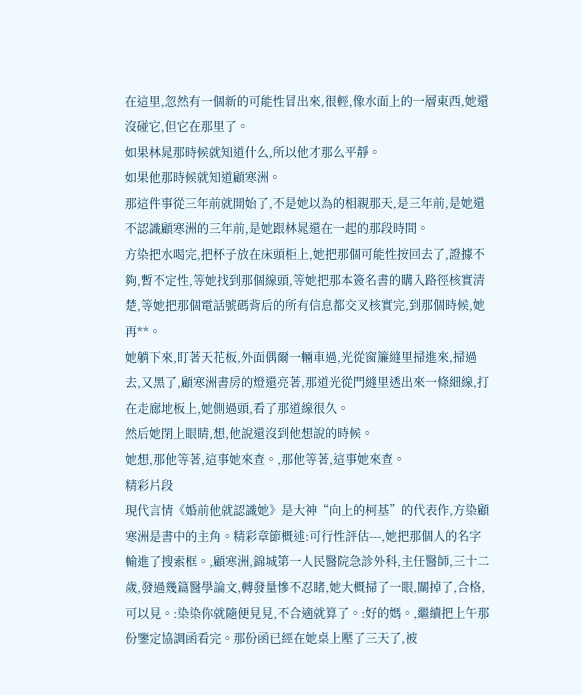在這里,忽然有一個新的可能性冒出來,很輕,像水面上的一層東西,她還沒碰它,但它在那里了。
如果林晁那時候就知道什么,所以他才那么平靜。
如果他那時候就知道顧寒洲。
那這件事從三年前就開始了,不是她以為的相親那天,是三年前,是她還不認識顧寒洲的三年前,是她跟林晁還在一起的那段時間。
方染把水喝完,把杯子放在床頭柜上,她把那個可能性按回去了,證據不夠,暫不定性,等她找到那個線頭,等她把那本簽名書的購入路徑核實清楚,等她把那個電話號碼背后的所有信息都交叉核實完,到那個時候,她再**。
她躺下來,盯著天花板,外面偶爾一輛車過,光從窗簾縫里掃進來,掃過去,又黑了,顧寒洲書房的燈還亮著,那道光從門縫里透出來一條細線,打在走廊地板上,她側過頭,看了那道線很久。
然后她閉上眼睛,想,他說還沒到他想說的時候。
她想,那他等著,這事她來查。,那他等著,這事她來查。
精彩片段
現代言情《婚前他就認識她》是大神“向上的柯基”的代表作,方染顧寒洲是書中的主角。精彩章節概述:可行性評估---,她把那個人的名字輸進了搜索框。,顧寒洲,錦城第一人民醫院急診外科,主任醫師,三十二歲,發過幾篇醫學論文,轉發量慘不忍睹,她大概掃了一眼,關掉了,合格,可以見。:染染你就隨便見見,不合適就算了。:好的媽。,繼續把上午那份鑒定協調函看完。那份函已經在她桌上壓了三天了,被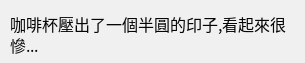咖啡杯壓出了一個半圓的印子,看起來很慘...